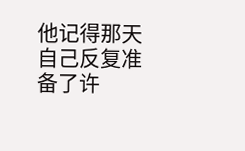他记得那天自己反复准备了许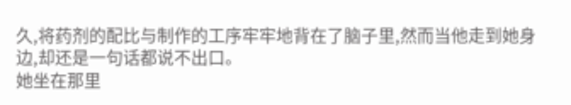久,将药剂的配比与制作的工序牢牢地背在了脑子里,然而当他走到她身边,却还是一句话都说不出口。
她坐在那里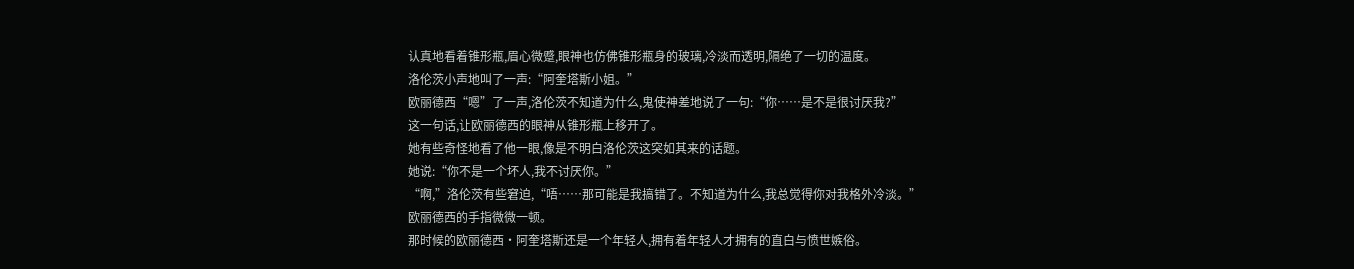认真地看着锥形瓶,眉心微蹙,眼神也仿佛锥形瓶身的玻璃,冷淡而透明,隔绝了一切的温度。
洛伦茨小声地叫了一声:“阿奎塔斯小姐。”
欧丽德西“嗯”了一声,洛伦茨不知道为什么,鬼使神差地说了一句:“你……是不是很讨厌我?”
这一句话,让欧丽德西的眼神从锥形瓶上移开了。
她有些奇怪地看了他一眼,像是不明白洛伦茨这突如其来的话题。
她说:“你不是一个坏人,我不讨厌你。”
“啊,”洛伦茨有些窘迫,“唔……那可能是我搞错了。不知道为什么,我总觉得你对我格外冷淡。”
欧丽德西的手指微微一顿。
那时候的欧丽德西·阿奎塔斯还是一个年轻人,拥有着年轻人才拥有的直白与愤世嫉俗。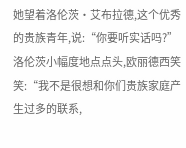她望着洛伦茨·艾布拉德,这个优秀的贵族青年,说:“你要听实话吗?”
洛伦茨小幅度地点点头,欧丽德西笑笑:“我不是很想和你们贵族家庭产生过多的联系,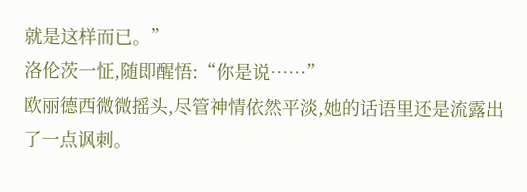就是这样而已。”
洛伦茨一怔,随即醒悟:“你是说……”
欧丽德西微微摇头,尽管神情依然平淡,她的话语里还是流露出了一点讽刺。